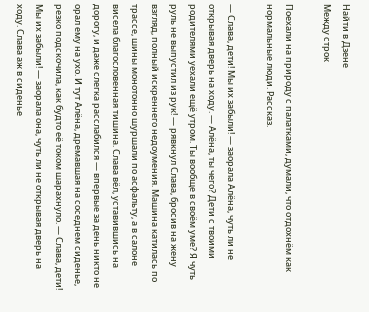Найти в Дзене
Между строк

Поехали на природу с палатками, думали, что отдохнём как нормальные люди. Рассказ.

— Слава, дети! Мы их забыли! — заорала Алёна, чуть ли не открывая дверь на ходу. — Алёна, ты чего? Дети с твоими родителями уехали ещё утром. Ты вообще в своём уме? Я чуть руль не выпустил из рук! — рявкнул Слава, бросив на жену взгляд, полный искреннего недоумения. Машина катилась по трассе, шины монотонно шуршали по асфальту, а в салоне висела благословенная тишина. Слава вёл, уставившись на дорогу, и даже слегка расслабился — впервые за день никто не орал ему на ухо. И тут Алёна, дремавшая на соседнем сиденье, резко подскочила, как будто её током шарахнуло. — Слава, дети! Мы их забыли! — заорала она, чуть ли не открывая дверь на ходу. Слава аж в сиденье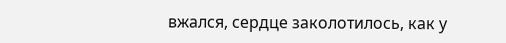вжался, сердце заколотилось, как у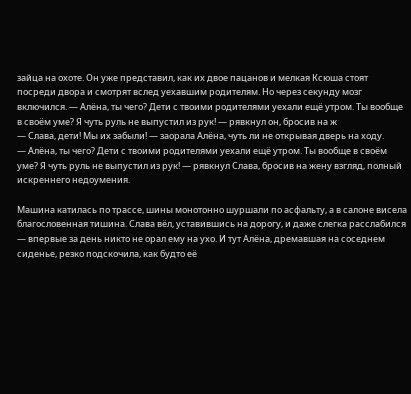зайца на охоте. Он уже представил, как их двое пацанов и мелкая Ксюша стоят посреди двора и смотрят вслед уехавшим родителям. Но через секунду мозг включился. — Алёна, ты чего? Дети с твоими родителями уехали ещё утром. Ты вообще в своём уме? Я чуть руль не выпустил из рук! — рявкнул он, бросив на ж
— Слава, дети! Мы их забыли! — заорала Алёна, чуть ли не открывая дверь на ходу.
— Алёна, ты чего? Дети с твоими родителями уехали ещё утром. Ты вообще в своём уме? Я чуть руль не выпустил из рук! — рявкнул Слава, бросив на жену взгляд, полный искреннего недоумения.

Машина катилась по трассе, шины монотонно шуршали по асфальту, а в салоне висела благословенная тишина. Слава вёл, уставившись на дорогу, и даже слегка расслабился — впервые за день никто не орал ему на ухо. И тут Алёна, дремавшая на соседнем сиденье, резко подскочила, как будто её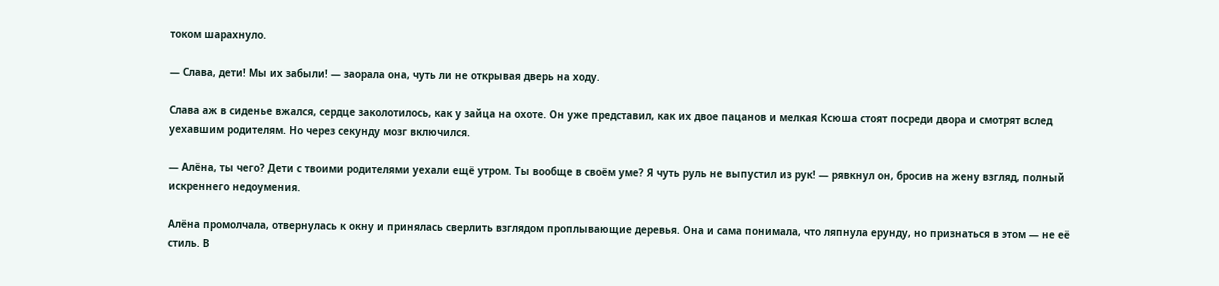током шарахнуло.

— Слава, дети! Мы их забыли! — заорала она, чуть ли не открывая дверь на ходу.

Слава аж в сиденье вжался, сердце заколотилось, как у зайца на охоте. Он уже представил, как их двое пацанов и мелкая Ксюша стоят посреди двора и смотрят вслед уехавшим родителям. Но через секунду мозг включился.

— Алёна, ты чего? Дети с твоими родителями уехали ещё утром. Ты вообще в своём уме? Я чуть руль не выпустил из рук! — рявкнул он, бросив на жену взгляд, полный искреннего недоумения.

Алёна промолчала, отвернулась к окну и принялась сверлить взглядом проплывающие деревья. Она и сама понимала, что ляпнула ерунду, но признаться в этом — не её стиль. В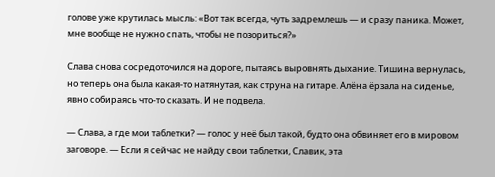голове уже крутилась мысль: «Вот так всегда, чуть задремлешь — и сразу паника. Может, мне вообще не нужно спать, чтобы не позориться?»

Слава снова сосредоточился на дороге, пытаясь выровнять дыхание. Тишина вернулась, но теперь она была какая-то натянутая, как струна на гитаре. Алёна ёрзала на сиденье, явно собираясь что-то сказать. И не подвела.

— Слава, а где мои таблетки? — голос у неё был такой, будто она обвиняет его в мировом заговоре. — Если я сейчас не найду свои таблетки, Славик, эта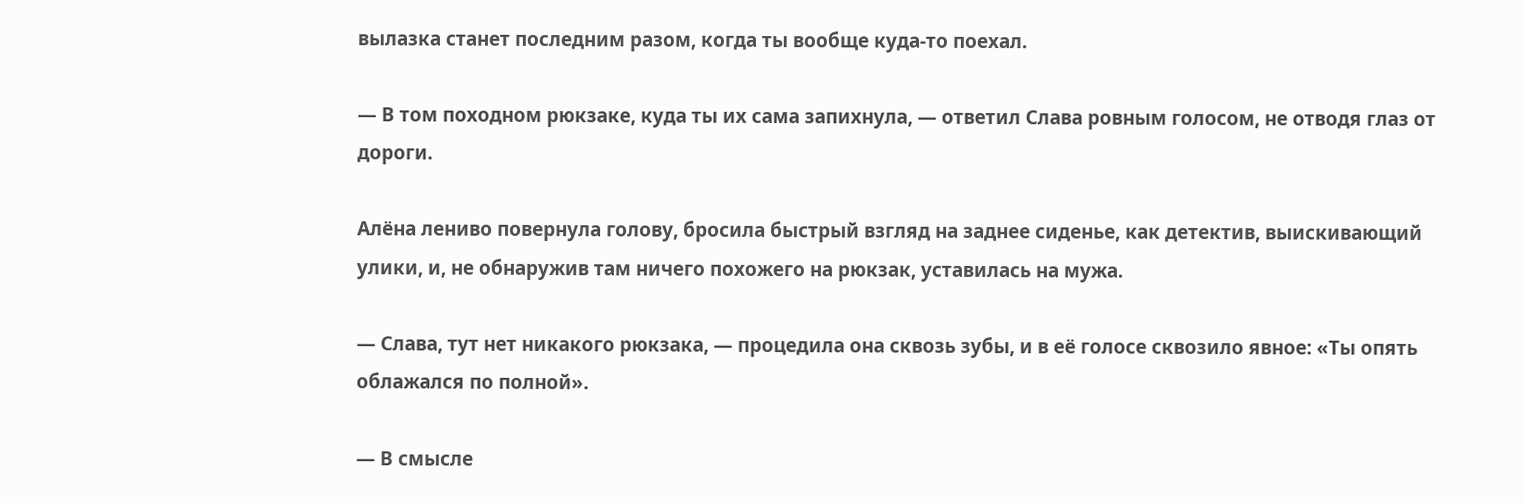вылазка станет последним разом, когда ты вообще куда-то поехал.

— В том походном рюкзаке, куда ты их сама запихнула, — ответил Слава ровным голосом, не отводя глаз от дороги.

Алёна лениво повернула голову, бросила быстрый взгляд на заднее сиденье, как детектив, выискивающий улики, и, не обнаружив там ничего похожего на рюкзак, уставилась на мужа.

— Слава, тут нет никакого рюкзака, — процедила она сквозь зубы, и в её голосе сквозило явное: «Ты опять облажался по полной».

— В смысле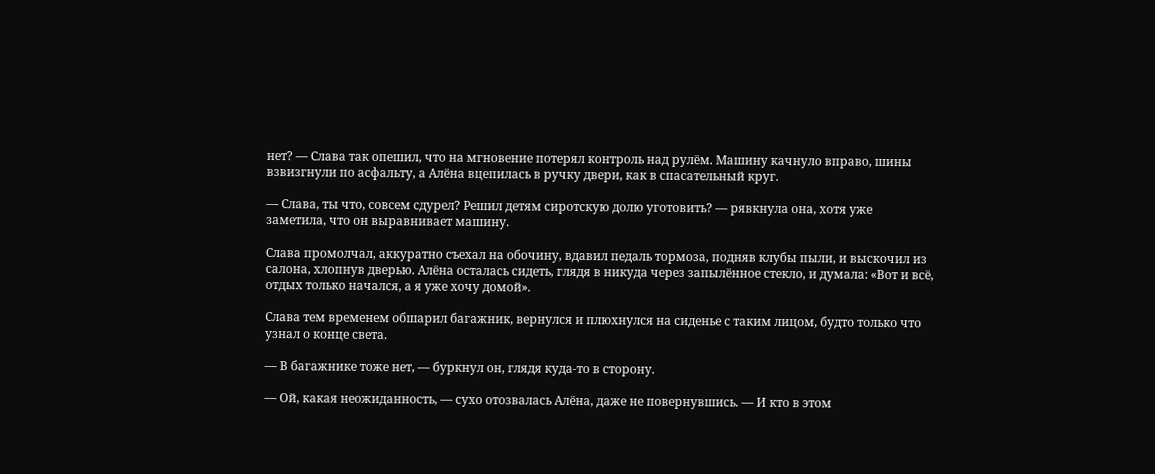нет? — Слава так опешил, что на мгновение потерял контроль над рулём. Машину качнуло вправо, шины взвизгнули по асфальту, а Алёна вцепилась в ручку двери, как в спасательный круг.

— Слава, ты что, совсем сдурел? Решил детям сиротскую долю уготовить? — рявкнула она, хотя уже заметила, что он выравнивает машину.

Слава промолчал, аккуратно съехал на обочину, вдавил педаль тормоза, подняв клубы пыли, и выскочил из салона, хлопнув дверью. Алёна осталась сидеть, глядя в никуда через запылённое стекло, и думала: «Вот и всё, отдых только начался, а я уже хочу домой».

Слава тем временем обшарил багажник, вернулся и плюхнулся на сиденье с таким лицом, будто только что узнал о конце света.

— В багажнике тоже нет, — буркнул он, глядя куда-то в сторону.

— Ой, какая неожиданность, — сухо отозвалась Алёна, даже не повернувшись. — И кто в этом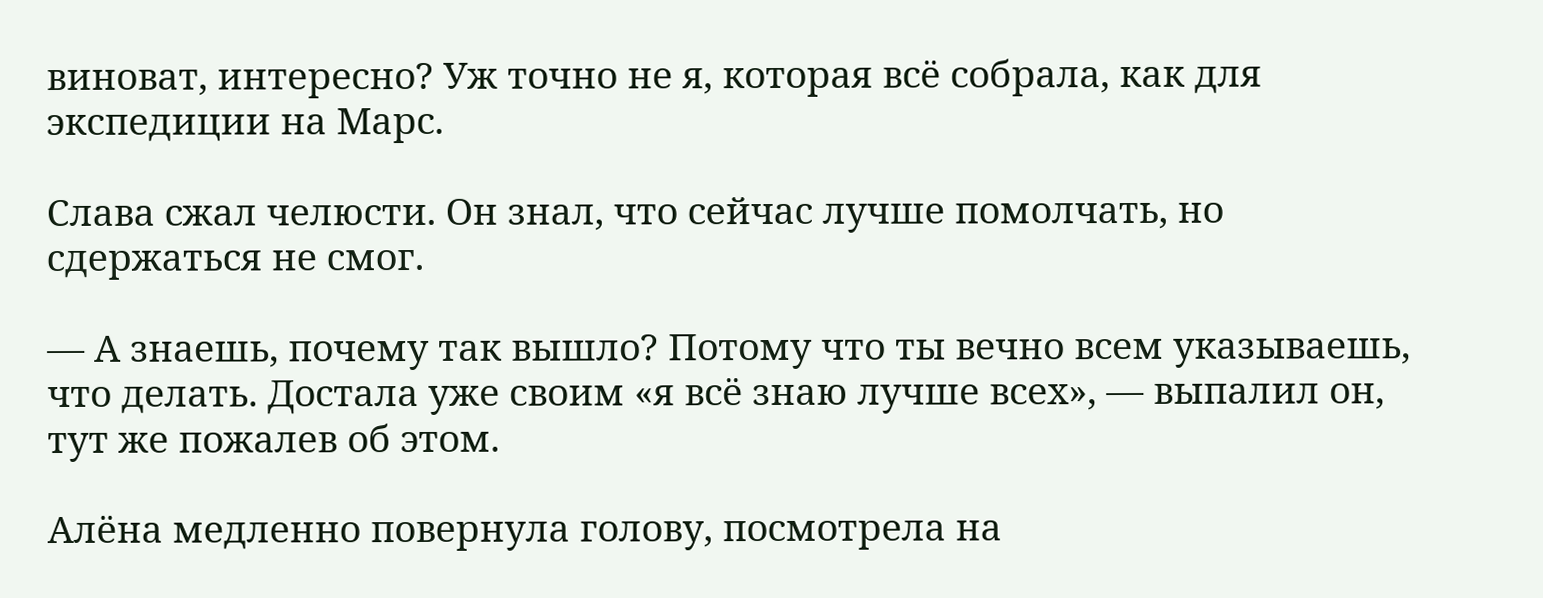виноват, интересно? Уж точно не я, которая всё собрала, как для экспедиции на Марс.

Слава сжал челюсти. Он знал, что сейчас лучше помолчать, но сдержаться не смог.

— А знаешь, почему так вышло? Потому что ты вечно всем указываешь, что делать. Достала уже своим «я всё знаю лучше всех», — выпалил он, тут же пожалев об этом.

Алёна медленно повернула голову, посмотрела на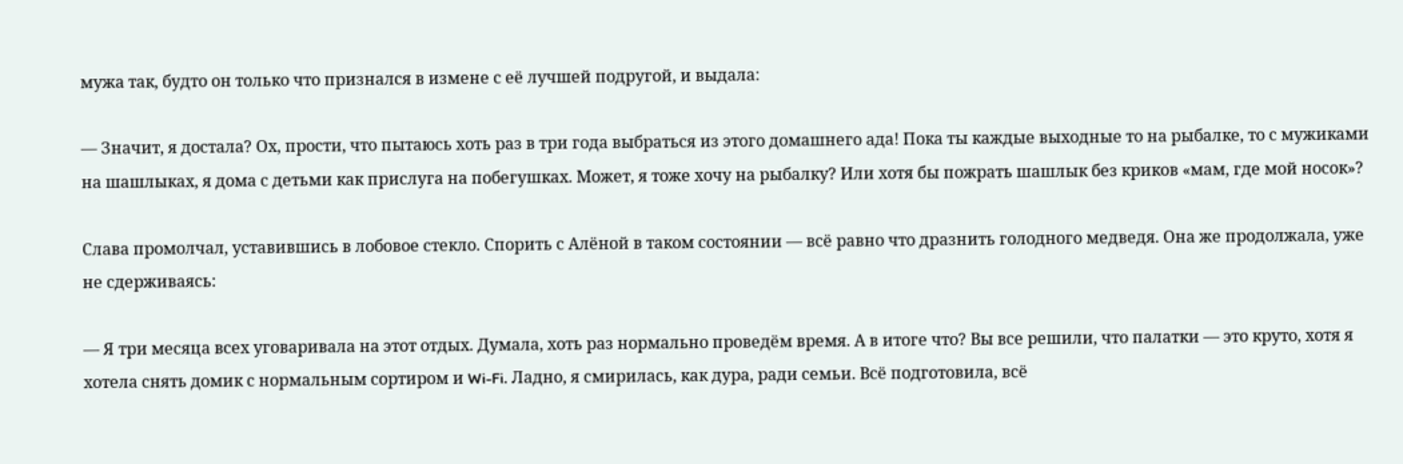мужа так, будто он только что признался в измене с её лучшей подругой, и выдала:

— Значит, я достала? Ох, прости, что пытаюсь хоть раз в три года выбраться из этого домашнего ада! Пока ты каждые выходные то на рыбалке, то с мужиками на шашлыках, я дома с детьми как прислуга на побегушках. Может, я тоже хочу на рыбалку? Или хотя бы пожрать шашлык без криков «мам, где мой носок»?

Слава промолчал, уставившись в лобовое стекло. Спорить с Алёной в таком состоянии — всё равно что дразнить голодного медведя. Она же продолжала, уже не сдерживаясь:

— Я три месяца всех уговаривала на этот отдых. Думала, хоть раз нормально проведём время. А в итоге что? Вы все решили, что палатки — это круто, хотя я хотела снять домик с нормальным сортиром и Wi-Fi. Ладно, я смирилась, как дура, ради семьи. Всё подготовила, всё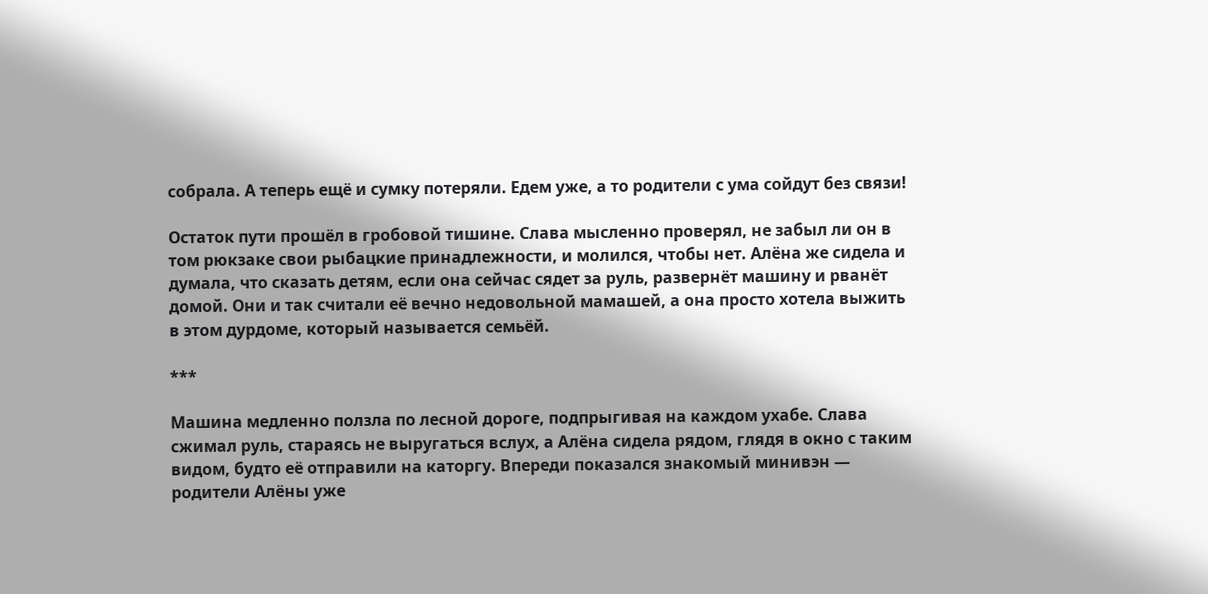собрала. А теперь ещё и сумку потеряли. Едем уже, а то родители с ума сойдут без связи!

Остаток пути прошёл в гробовой тишине. Слава мысленно проверял, не забыл ли он в том рюкзаке свои рыбацкие принадлежности, и молился, чтобы нет. Алёна же сидела и думала, что сказать детям, если она сейчас сядет за руль, развернёт машину и рванёт домой. Они и так считали её вечно недовольной мамашей, а она просто хотела выжить в этом дурдоме, который называется семьёй.

***

Машина медленно ползла по лесной дороге, подпрыгивая на каждом ухабе. Слава сжимал руль, стараясь не выругаться вслух, а Алёна сидела рядом, глядя в окно с таким видом, будто её отправили на каторгу. Впереди показался знакомый минивэн — родители Алёны уже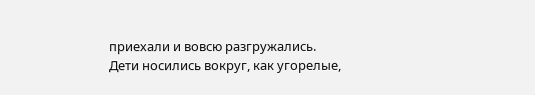приехали и вовсю разгружались. Дети носились вокруг, как угорелые,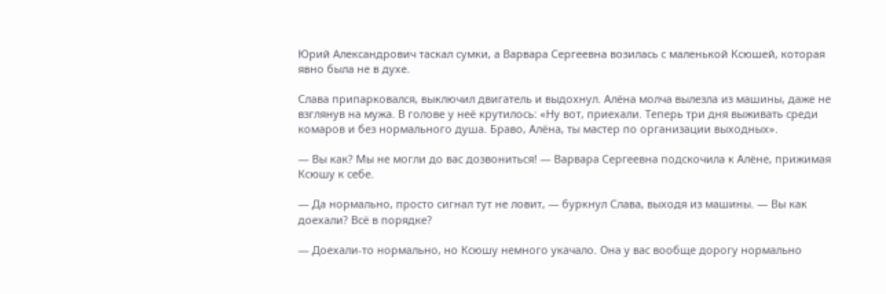Юрий Александрович таскал сумки, а Варвара Сергеевна возилась с маленькой Ксюшей, которая явно была не в духе.

Слава припарковался, выключил двигатель и выдохнул. Алёна молча вылезла из машины, даже не взглянув на мужа. В голове у неё крутилось: «Ну вот, приехали. Теперь три дня выживать среди комаров и без нормального душа. Браво, Алёна, ты мастер по организации выходных».

— Вы как? Мы не могли до вас дозвониться! — Варвара Сергеевна подскочила к Алёне, прижимая Ксюшу к себе.

— Да нормально, просто сигнал тут не ловит, — буркнул Слава, выходя из машины. — Вы как доехали? Всё в порядке?

— Доехали-то нормально, но Ксюшу немного укачало. Она у вас вообще дорогу нормально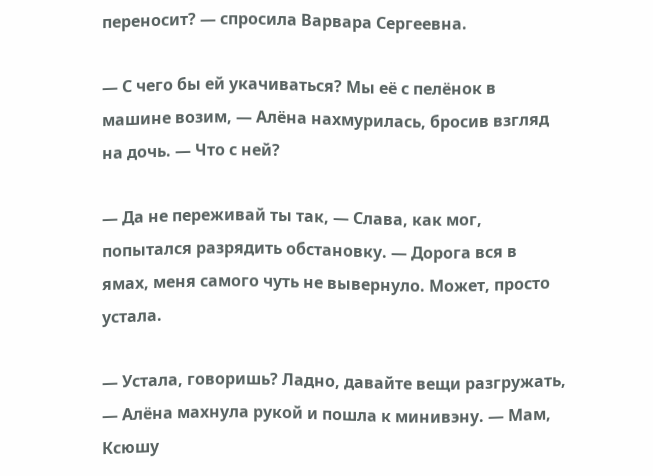переносит? — спросила Варвара Сергеевна.

— С чего бы ей укачиваться? Мы её с пелёнок в машине возим, — Алёна нахмурилась, бросив взгляд на дочь. — Что с ней?

— Да не переживай ты так, — Слава, как мог, попытался разрядить обстановку. — Дорога вся в ямах, меня самого чуть не вывернуло. Может, просто устала.

— Устала, говоришь? Ладно, давайте вещи разгружать, — Алёна махнула рукой и пошла к минивэну. — Мам, Ксюшу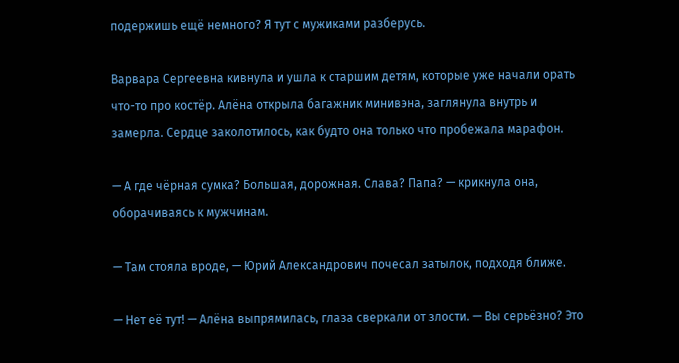подержишь ещё немного? Я тут с мужиками разберусь.

Варвара Сергеевна кивнула и ушла к старшим детям, которые уже начали орать что-то про костёр. Алёна открыла багажник минивэна, заглянула внутрь и замерла. Сердце заколотилось, как будто она только что пробежала марафон.

— А где чёрная сумка? Большая, дорожная. Слава? Папа? — крикнула она, оборачиваясь к мужчинам.

— Там стояла вроде, — Юрий Александрович почесал затылок, подходя ближе.

— Нет её тут! — Алёна выпрямилась, глаза сверкали от злости. — Вы серьёзно? Это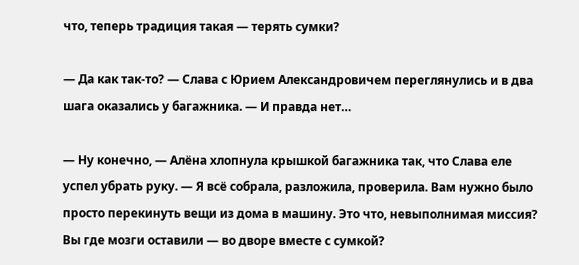что, теперь традиция такая — терять сумки?

— Да как так-то? — Слава с Юрием Александровичем переглянулись и в два шага оказались у багажника. — И правда нет…

— Ну конечно, — Алёна хлопнула крышкой багажника так, что Слава еле успел убрать руку. — Я всё собрала, разложила, проверила. Вам нужно было просто перекинуть вещи из дома в машину. Это что, невыполнимая миссия? Вы где мозги оставили — во дворе вместе с сумкой?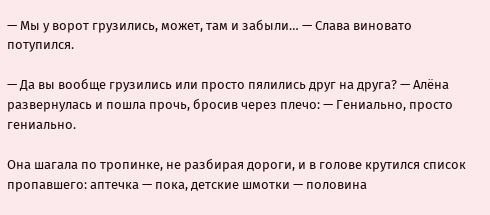— Мы у ворот грузились, может, там и забыли… — Слава виновато потупился.

— Да вы вообще грузились или просто пялились друг на друга? — Алёна развернулась и пошла прочь, бросив через плечо: — Гениально, просто гениально.

Она шагала по тропинке, не разбирая дороги, и в голове крутился список пропавшего: аптечка — пока, детские шмотки — половина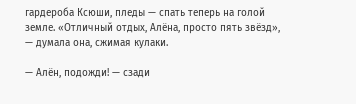гардероба Ксюши, пледы — спать теперь на голой земле. «Отличный отдых, Алёна, просто пять звёзд», — думала она, сжимая кулаки.

— Алён, подожди! — сзади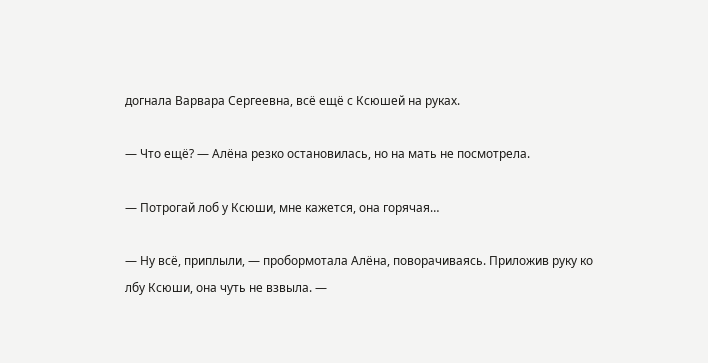догнала Варвара Сергеевна, всё ещё с Ксюшей на руках.

— Что ещё? — Алёна резко остановилась, но на мать не посмотрела.

— Потрогай лоб у Ксюши, мне кажется, она горячая…

— Ну всё, приплыли, — пробормотала Алёна, поворачиваясь. Приложив руку ко лбу Ксюши, она чуть не взвыла. —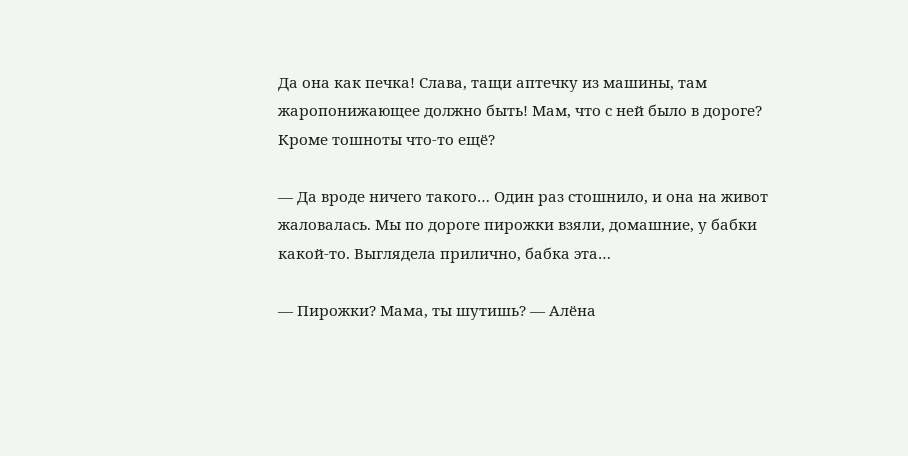Да она как печка! Слава, тащи аптечку из машины, там жаропонижающее должно быть! Мам, что с ней было в дороге? Кроме тошноты что-то ещё?

— Да вроде ничего такого… Один раз стошнило, и она на живот жаловалась. Мы по дороге пирожки взяли, домашние, у бабки какой-то. Выглядела прилично, бабка эта…

— Пирожки? Мама, ты шутишь? — Алёна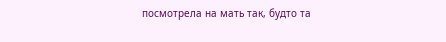посмотрела на мать так, будто та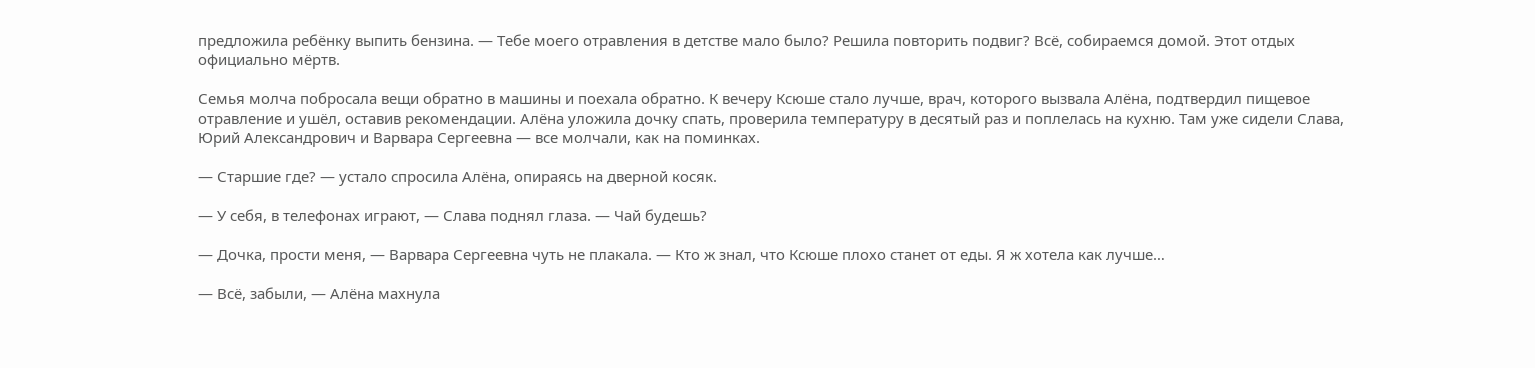предложила ребёнку выпить бензина. — Тебе моего отравления в детстве мало было? Решила повторить подвиг? Всё, собираемся домой. Этот отдых официально мёртв.

Семья молча побросала вещи обратно в машины и поехала обратно. К вечеру Ксюше стало лучше, врач, которого вызвала Алёна, подтвердил пищевое отравление и ушёл, оставив рекомендации. Алёна уложила дочку спать, проверила температуру в десятый раз и поплелась на кухню. Там уже сидели Слава, Юрий Александрович и Варвара Сергеевна — все молчали, как на поминках.

— Старшие где? — устало спросила Алёна, опираясь на дверной косяк.

— У себя, в телефонах играют, — Слава поднял глаза. — Чай будешь?

— Дочка, прости меня, — Варвара Сергеевна чуть не плакала. — Кто ж знал, что Ксюше плохо станет от еды. Я ж хотела как лучше…

— Всё, забыли, — Алёна махнула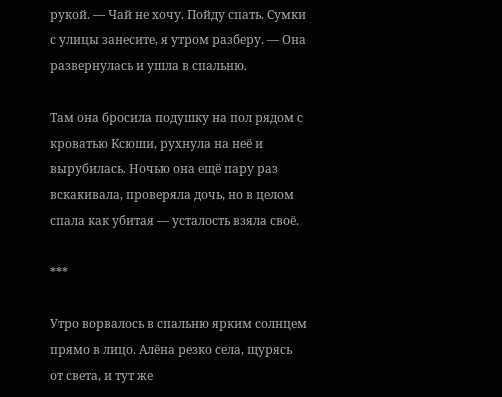рукой. — Чай не хочу. Пойду спать. Сумки с улицы занесите, я утром разберу. — Она развернулась и ушла в спальню.

Там она бросила подушку на пол рядом с кроватью Ксюши, рухнула на неё и вырубилась. Ночью она ещё пару раз вскакивала, проверяла дочь, но в целом спала как убитая — усталость взяла своё.

***

Утро ворвалось в спальню ярким солнцем прямо в лицо. Алёна резко села, щурясь от света, и тут же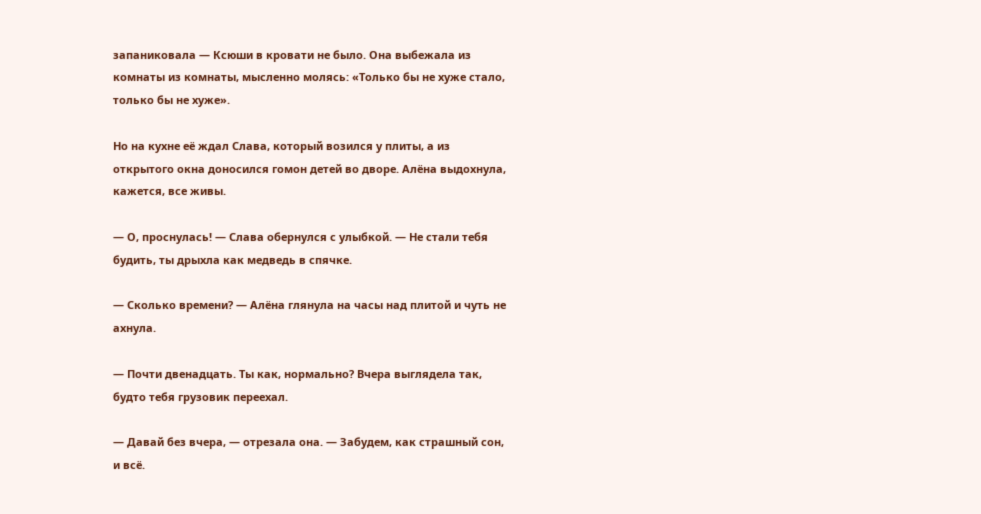запаниковала — Ксюши в кровати не было. Она выбежала из комнаты из комнаты, мысленно молясь: «Только бы не хуже стало, только бы не хуже».

Но на кухне её ждал Слава, который возился у плиты, а из открытого окна доносился гомон детей во дворе. Алёна выдохнула, кажется, все живы.

— О, проснулась! — Слава обернулся с улыбкой. — Не стали тебя будить, ты дрыхла как медведь в спячке.

— Сколько времени? — Алёна глянула на часы над плитой и чуть не ахнула.

— Почти двенадцать. Ты как, нормально? Вчера выглядела так, будто тебя грузовик переехал.

— Давай без вчера, — отрезала она. — Забудем, как страшный сон, и всё.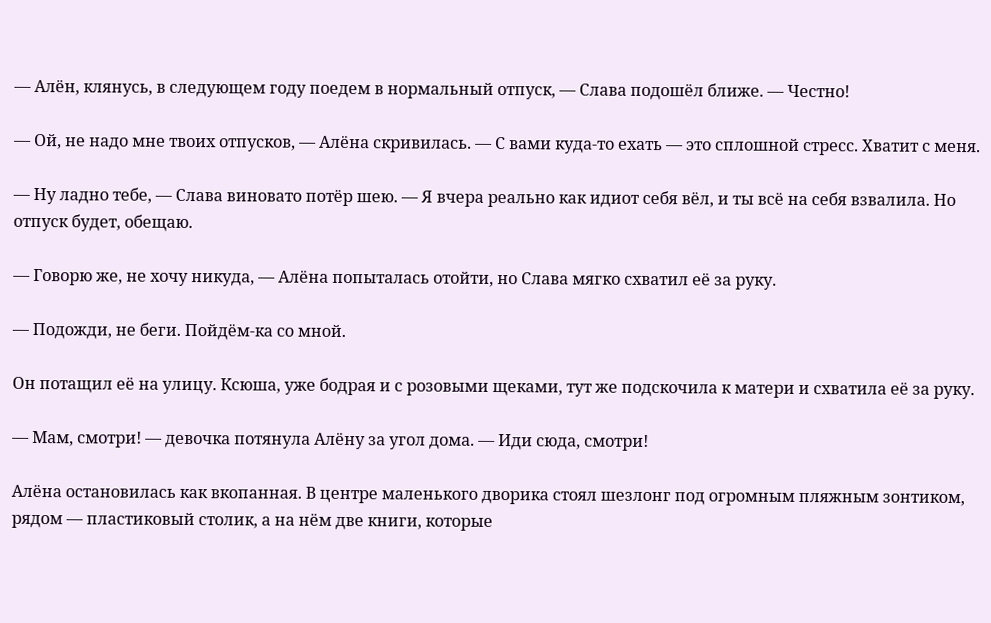— Алён, клянусь, в следующем году поедем в нормальный отпуск, — Слава подошёл ближе. — Честно!

— Ой, не надо мне твоих отпусков, — Алёна скривилась. — С вами куда-то ехать — это сплошной стресс. Хватит с меня.

— Ну ладно тебе, — Слава виновато потёр шею. — Я вчера реально как идиот себя вёл, и ты всё на себя взвалила. Но отпуск будет, обещаю.

— Говорю же, не хочу никуда, — Алёна попыталась отойти, но Слава мягко схватил её за руку.

— Подожди, не беги. Пойдём-ка со мной.

Он потащил её на улицу. Ксюша, уже бодрая и с розовыми щеками, тут же подскочила к матери и схватила её за руку.

— Мам, смотри! — девочка потянула Алёну за угол дома. — Иди сюда, смотри!

Алёна остановилась как вкопанная. В центре маленького дворика стоял шезлонг под огромным пляжным зонтиком, рядом — пластиковый столик, а на нём две книги, которые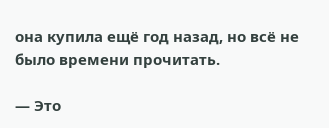она купила ещё год назад, но всё не было времени прочитать.

— Это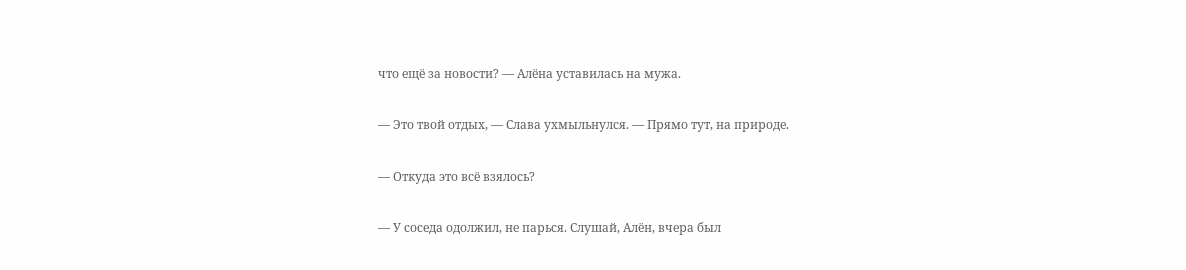что ещё за новости? — Алёна уставилась на мужа.

— Это твой отдых, — Слава ухмыльнулся. — Прямо тут, на природе.

— Откуда это всё взялось?

— У соседа одолжил, не парься. Слушай, Алён, вчера был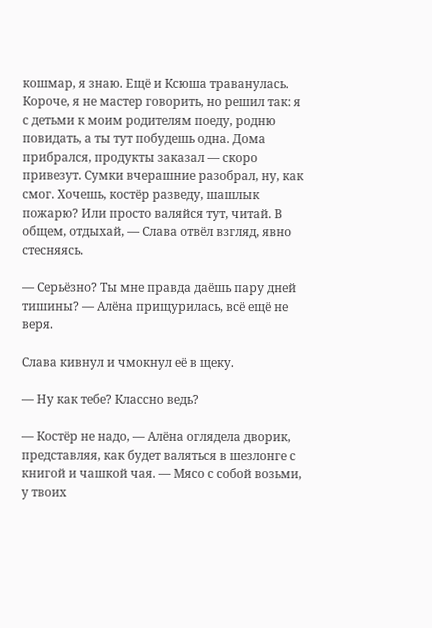кошмар, я знаю. Ещё и Ксюша траванулась. Короче, я не мастер говорить, но решил так: я с детьми к моим родителям поеду, родню повидать, а ты тут побудешь одна. Дома прибрался, продукты заказал — скоро привезут. Сумки вчерашние разобрал, ну, как смог. Хочешь, костёр разведу, шашлык пожарю? Или просто валяйся тут, читай. В общем, отдыхай, — Слава отвёл взгляд, явно стесняясь.

— Серьёзно? Ты мне правда даёшь пару дней тишины? — Алёна прищурилась, всё ещё не веря.

Слава кивнул и чмокнул её в щеку.

— Ну как тебе? Классно ведь?

— Костёр не надо, — Алёна оглядела дворик, представляя, как будет валяться в шезлонге с книгой и чашкой чая. — Мясо с собой возьми, у твоих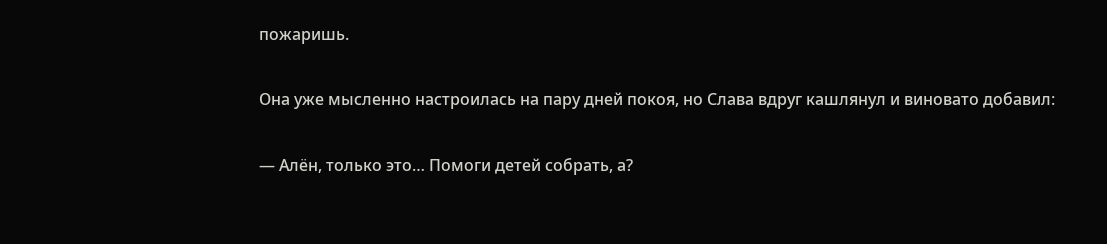пожаришь.

Она уже мысленно настроилась на пару дней покоя, но Слава вдруг кашлянул и виновато добавил:

— Алён, только это… Помоги детей собрать, а?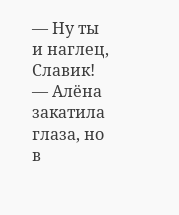— Ну ты и наглец, Славик! — Алёна закатила глаза, но в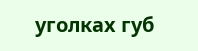уголках губ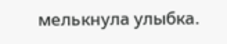мелькнула улыбка.